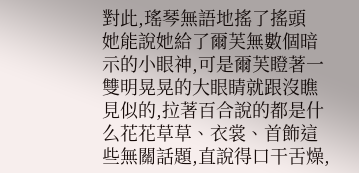對此,瑤琴無語地搖了搖頭
她能說她給了爾芙無數個暗示的小眼神,可是爾芙瞪著一雙明晃晃的大眼睛就跟沒瞧見似的,拉著百合說的都是什么花花草草、衣裳、首飾這些無關話題,直說得口干舌燥,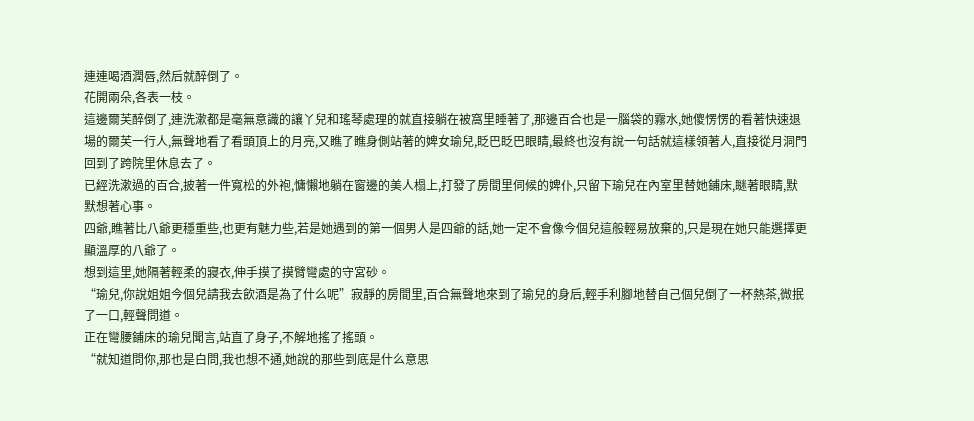連連喝酒潤唇,然后就醉倒了。
花開兩朵,各表一枝。
這邊爾芙醉倒了,連洗漱都是毫無意識的讓丫兒和瑤琴處理的就直接躺在被窩里睡著了,那邊百合也是一腦袋的霧水,她傻愣愣的看著快速退場的爾芙一行人,無聲地看了看頭頂上的月亮,又瞧了瞧身側站著的婢女瑜兒,眨巴眨巴眼睛,最終也沒有說一句話就這樣領著人,直接從月洞門回到了跨院里休息去了。
已經洗漱過的百合,披著一件寬松的外袍,慵懶地躺在窗邊的美人榻上,打發了房間里伺候的婢仆,只留下瑜兒在內室里替她鋪床,瞇著眼睛,默默想著心事。
四爺,瞧著比八爺更穩重些,也更有魅力些,若是她遇到的第一個男人是四爺的話,她一定不會像今個兒這般輕易放棄的,只是現在她只能選擇更顯溫厚的八爺了。
想到這里,她隔著輕柔的寢衣,伸手摸了摸臂彎處的守宮砂。
“瑜兒,你說姐姐今個兒請我去飲酒是為了什么呢”寂靜的房間里,百合無聲地來到了瑜兒的身后,輕手利腳地替自己個兒倒了一杯熱茶,微抿了一口,輕聲問道。
正在彎腰鋪床的瑜兒聞言,站直了身子,不解地搖了搖頭。
“就知道問你,那也是白問,我也想不通,她說的那些到底是什么意思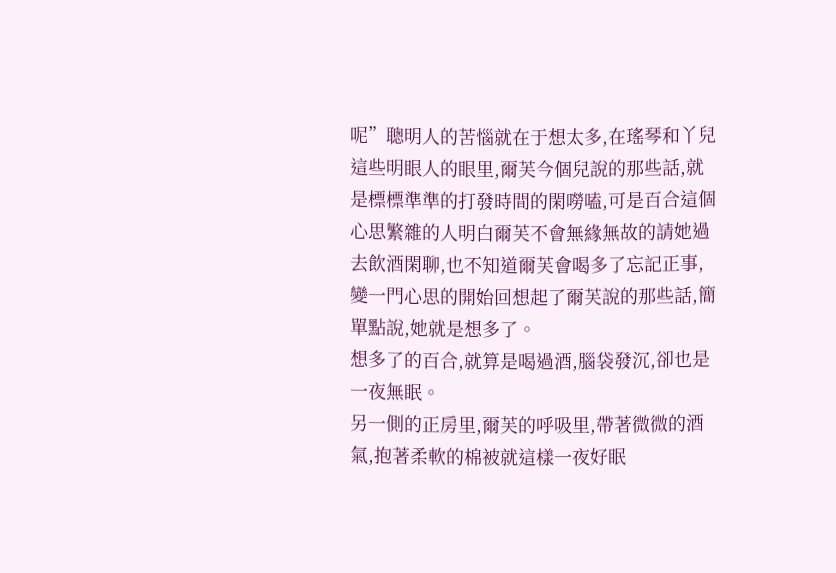呢”聰明人的苦惱就在于想太多,在瑤琴和丫兒這些明眼人的眼里,爾芙今個兒說的那些話,就是標標準準的打發時間的閑嘮嗑,可是百合這個心思繁雜的人明白爾芙不會無緣無故的請她過去飲酒閑聊,也不知道爾芙會喝多了忘記正事,變一門心思的開始回想起了爾芙說的那些話,簡單點說,她就是想多了。
想多了的百合,就算是喝過酒,腦袋發沉,卻也是一夜無眠。
另一側的正房里,爾芙的呼吸里,帶著微微的酒氣,抱著柔軟的棉被就這樣一夜好眠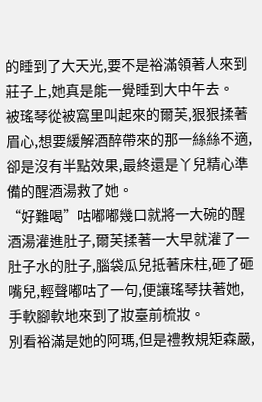的睡到了大天光,要不是裕滿領著人來到莊子上,她真是能一覺睡到大中午去。
被瑤琴從被窩里叫起來的爾芙,狠狠揉著眉心,想要緩解酒醉帶來的那一絲絲不適,卻是沒有半點效果,最終還是丫兒精心準備的醒酒湯救了她。
“好難喝”咕嘟嘟幾口就將一大碗的醒酒湯灌進肚子,爾芙揉著一大早就灌了一肚子水的肚子,腦袋瓜兒抵著床柱,砸了砸嘴兒,輕聲嘟咕了一句,便讓瑤琴扶著她,手軟腳軟地來到了妝臺前梳妝。
別看裕滿是她的阿瑪,但是禮教規矩森嚴,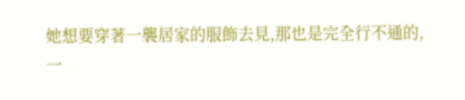她想要穿著一襲居家的服飾去見,那也是完全行不通的,一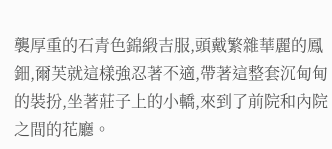襲厚重的石青色錦緞吉服,頭戴繁雜華麗的鳳鈿,爾芙就這樣強忍著不適,帶著這整套沉甸甸的裝扮,坐著莊子上的小轎,來到了前院和內院之間的花廳。